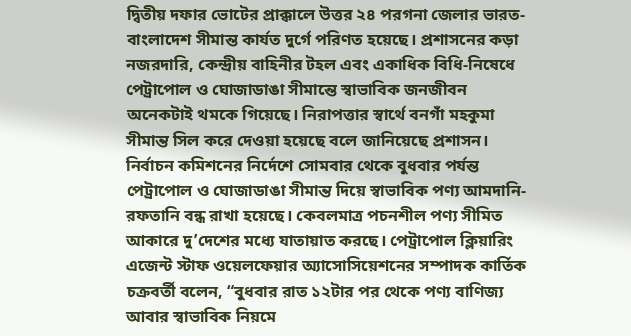দ্বিতীয় দফার ভোটের প্রাক্কালে উত্তর ২৪ পরগনা জেলার ভারত-বাংলাদেশ সীমান্ত কার্যত দুর্গে পরিণত হয়েছে। প্রশাসনের কড়া নজরদারি, কেন্দ্রীয় বাহিনীর টহল এবং একাধিক বিধি-নিষেধে পেট্রাপোল ও ঘোজাডাঙা সীমান্তে স্বাভাবিক জনজীবন অনেকটাই থমকে গিয়েছে। নিরাপত্তার স্বার্থে বনগাঁ মহকুমা সীমান্ত সিল করে দেওয়া হয়েছে বলে জানিয়েছে প্রশাসন।
নির্বাচন কমিশনের নির্দেশে সোমবার থেকে বুধবার পর্যন্ত পেট্রাপোল ও ঘোজাডাঙা সীমান্ত দিয়ে স্বাভাবিক পণ্য আমদানি-রফতানি বন্ধ রাখা হয়েছে। কেবলমাত্র পচনশীল পণ্য সীমিত আকারে দু’দেশের মধ্যে যাতায়াত করছে। পেট্রাপোল ক্লিয়ারিং এজেন্ট স্টাফ ওয়েলফেয়ার অ্যাসোসিয়েশনের সম্পাদক কার্তিক চক্রবর্তী বলেন, “বুধবার রাত ১২টার পর থেকে পণ্য বাণিজ্য আবার স্বাভাবিক নিয়মে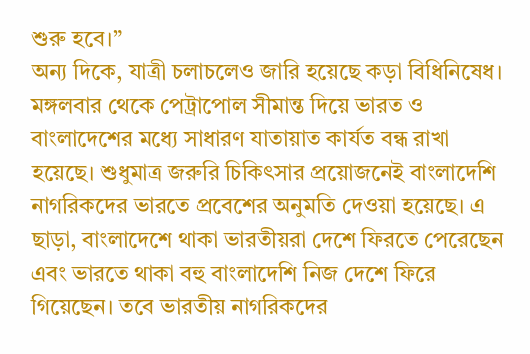শুরু হবে।”
অন্য দিকে, যাত্রী চলাচলেও জারি হয়েছে কড়া বিধিনিষেধ। মঙ্গলবার থেকে পেট্রাপোল সীমান্ত দিয়ে ভারত ও বাংলাদেশের মধ্যে সাধারণ যাতায়াত কার্যত বন্ধ রাখা হয়েছে। শুধুমাত্র জরুরি চিকিৎসার প্রয়োজনেই বাংলাদেশি নাগরিকদের ভারতে প্রবেশের অনুমতি দেওয়া হয়েছে। এ ছাড়া, বাংলাদেশে থাকা ভারতীয়রা দেশে ফিরতে পেরেছেন এবং ভারতে থাকা বহু বাংলাদেশি নিজ দেশে ফিরে গিয়েছেন। তবে ভারতীয় নাগরিকদের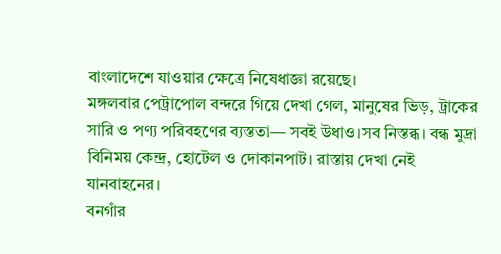বাংলাদেশে যাওয়ার ক্ষেত্রে নিষেধাজ্ঞা রয়েছে।
মঙ্গলবার পেট্রাপোল বন্দরে গিয়ে দেখা গেল, মানুষের ভিড়, ট্রাকের সারি ও পণ্য পরিবহণের ব্যস্ততা— সবই উধাও।সব নিস্তব্ধ। বন্ধ মুদ্রা বিনিময় কেন্দ্র, হোটেল ও দোকানপাট। রাস্তায় দেখা নেই যানবাহনের।
বনগাঁর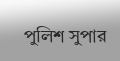পুলিশ সুপার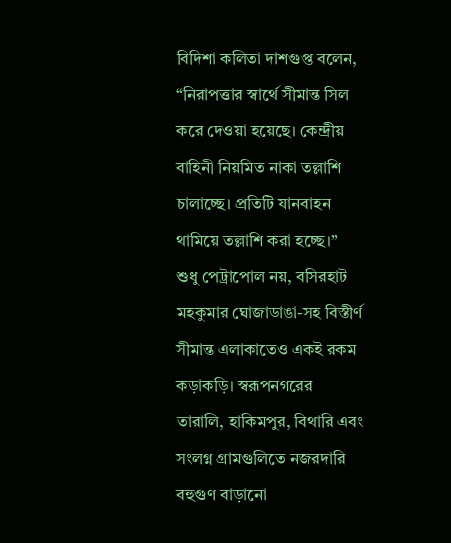বিদিশা কলিতা দাশগুপ্ত বলেন, “নিরাপত্তার স্বার্থে সীমান্ত সিল করে দেওয়া হয়েছে। কেন্দ্রীয় বাহিনী নিয়মিত নাকা তল্লাশি চালাচ্ছে। প্রতিটি যানবাহন থামিয়ে তল্লাশি করা হচ্ছে।”
শুধু পেট্রাপোল নয়, বসিরহাট মহকুমার ঘোজাডাঙা-সহ বিস্তীর্ণ সীমান্ত এলাকাতেও একই রকম কড়াকড়ি। স্বরূপনগরের তারালি, হাকিমপুর, বিথারি এবং সংলগ্ন গ্রামগুলিতে নজরদারি বহুগুণ বাড়ানো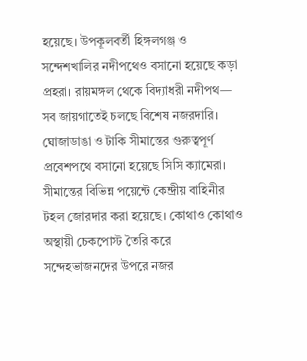হয়েছে। উপকূলবর্তী হিঙ্গলগঞ্জ ও সন্দেশখালির নদীপথেও বসানো হয়েছে কড়া প্রহরা। রায়মঙ্গল থেকে বিদ্যাধরী নদীপথ— সব জায়গাতেই চলছে বিশেষ নজরদারি।
ঘোজাডাঙা ও টাকি সীমান্তের গুরুত্বপূর্ণ প্রবেশপথে বসানো হয়েছে সিসি ক্যামেরা। সীমান্তের বিভিন্ন পয়েন্টে কেন্দ্রীয় বাহিনীর টহল জোরদার করা হয়েছে। কোথাও কোথাও অস্থায়ী চেকপোস্ট তৈরি করে সন্দেহভাজনদের উপরে নজর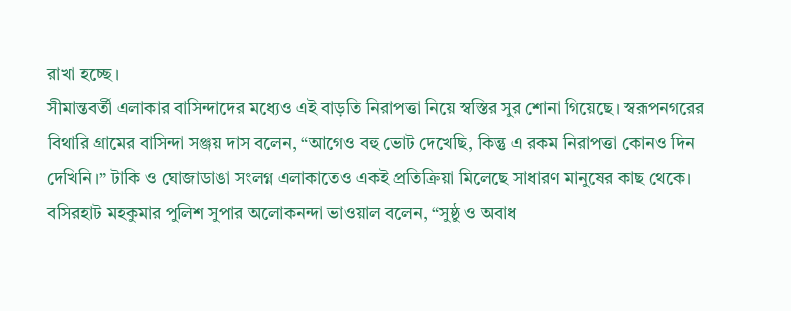রাখা হচ্ছে।
সীমান্তবর্তী এলাকার বাসিন্দাদের মধ্যেও এই বাড়তি নিরাপত্তা নিয়ে স্বস্তির সুর শোনা গিয়েছে। স্বরূপনগরের বিথারি গ্রামের বাসিন্দা সঞ্জয় দাস বলেন, “আগেও বহু ভোট দেখেছি, কিন্তু এ রকম নিরাপত্তা কোনও দিন দেখিনি।” টাকি ও ঘোজাডাঙা সংলগ্ন এলাকাতেও একই প্রতিক্রিয়া মিলেছে সাধারণ মানুষের কাছ থেকে।
বসিরহাট মহকুমার পুলিশ সুপার অলোকনন্দা ভাওয়াল বলেন, “সুষ্ঠু ও অবাধ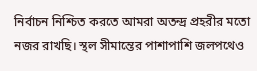নির্বাচন নিশ্চিত করতে আমরা অতন্দ্র প্রহরীর মতো নজর রাখছি। স্থল সীমান্তের পাশাপাশি জলপথেও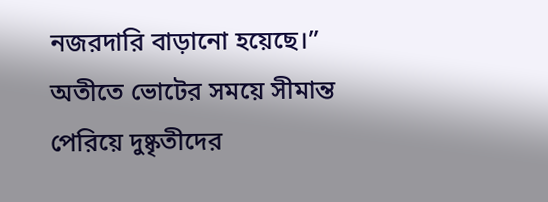নজরদারি বাড়ানো হয়েছে।”
অতীতে ভোটের সময়ে সীমান্ত পেরিয়ে দুষ্কৃতীদের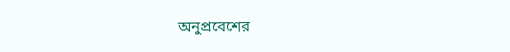অনুপ্রবেশের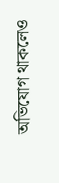অভিযোগ থাকলেও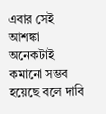এবার সেই আশঙ্কা অনেকটাই কমানো সম্ভব হয়েছে বলে দাবি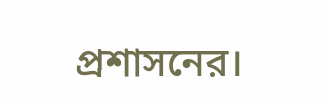প্রশাসনের।